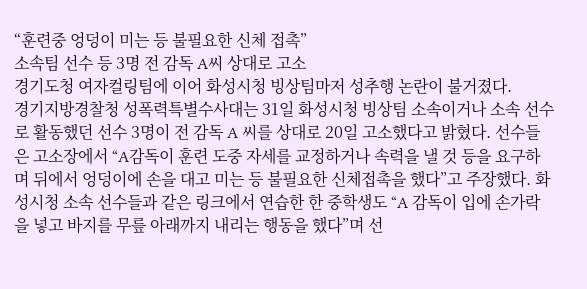“훈련중 엉덩이 미는 등 불필요한 신체 접촉”
소속팀 선수 등 3명 전 감독 A씨 상대로 고소
경기도청 여자컬링팀에 이어 화성시청 빙상팀마저 성추행 논란이 불거졌다.
경기지방경찰청 성폭력특별수사대는 31일 화성시청 빙상팀 소속이거나 소속 선수로 활동했던 선수 3명이 전 감독 A 씨를 상대로 20일 고소했다고 밝혔다. 선수들은 고소장에서 “A감독이 훈련 도중 자세를 교정하거나 속력을 낼 것 등을 요구하며 뒤에서 엉덩이에 손을 대고 미는 등 불필요한 신체접촉을 했다”고 주장했다. 화성시청 소속 선수들과 같은 링크에서 연습한 한 중학생도 “A 감독이 입에 손가락을 넣고 바지를 무릎 아래까지 내리는 행동을 했다”며 선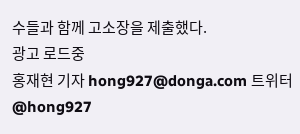수들과 함께 고소장을 제출했다.
광고 로드중
홍재현 기자 hong927@donga.com 트위터 @hong927